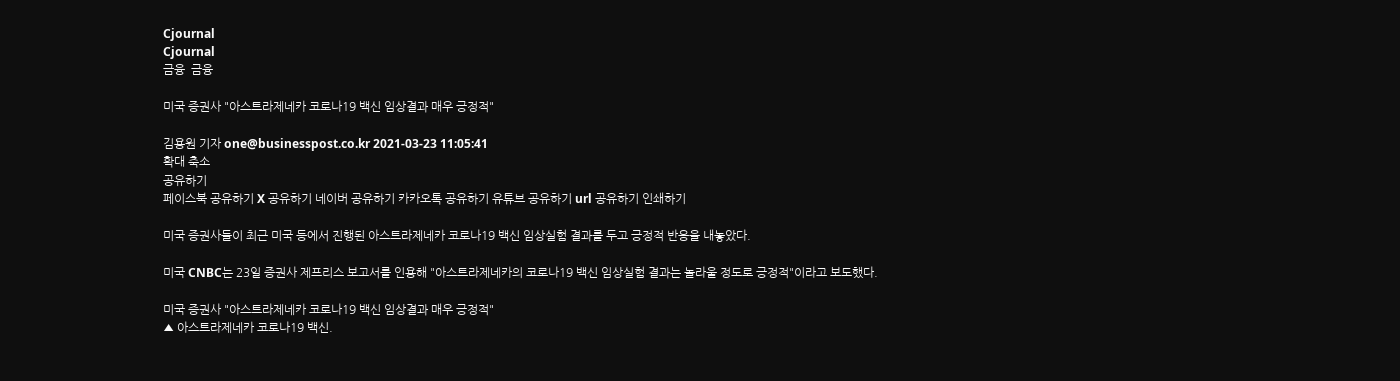Cjournal
Cjournal
금융  금융

미국 증권사 "아스트라제네카 코로나19 백신 임상결과 매우 긍정적"

김용원 기자 one@businesspost.co.kr 2021-03-23 11:05:41
확대 축소
공유하기
페이스북 공유하기 X 공유하기 네이버 공유하기 카카오톡 공유하기 유튜브 공유하기 url 공유하기 인쇄하기

미국 증권사들이 최근 미국 등에서 진행된 아스트라제네카 코로나19 백신 임상실험 결과를 두고 긍정적 반응을 내놓았다.

미국 CNBC는 23일 증권사 제프리스 보고서를 인용해 "아스트라제네카의 코로나19 백신 임상실험 결과는 놀라울 정도로 긍정적"이라고 보도했다.

미국 증권사 "아스트라제네카 코로나19 백신 임상결과 매우 긍정적"
▲ 아스트라제네카 코로나19 백신.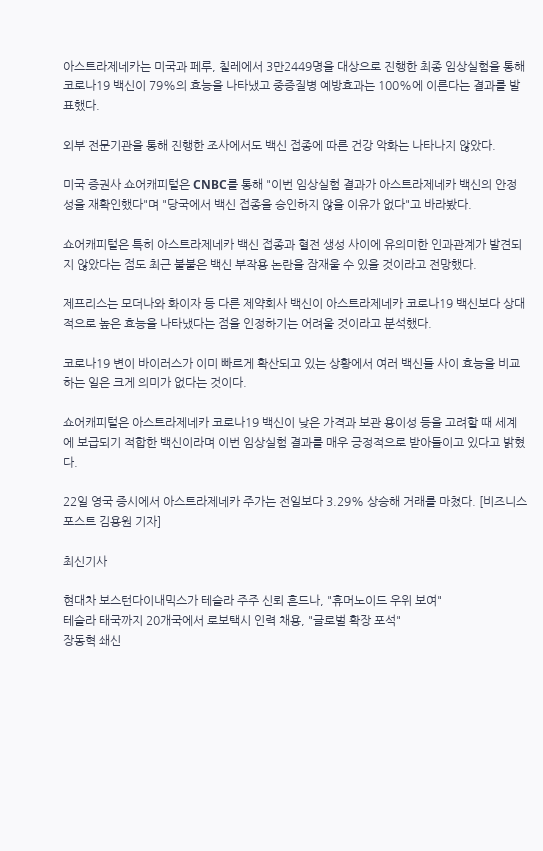아스트라제네카는 미국과 페루, 칠레에서 3만2449명을 대상으로 진행한 최종 임상실험을 통해 코로나19 백신이 79%의 효능을 나타냈고 중증질병 예방효과는 100%에 이른다는 결과를 발표했다.

외부 전문기관을 통해 진행한 조사에서도 백신 접종에 따른 건강 악화는 나타나지 않았다.

미국 증권사 쇼어캐피털은 CNBC를 통해 "이번 임상실험 결과가 아스트라제네카 백신의 안정성을 재확인했다"며 "당국에서 백신 접종을 승인하지 않을 이유가 없다"고 바라봤다.

쇼어캐피털은 특히 아스트라제네카 백신 접종과 혈전 생성 사이에 유의미한 인과관계가 발견되지 않았다는 점도 최근 불붙은 백신 부작용 논란을 잠재울 수 있을 것이라고 전망했다.

제프리스는 모더나와 화이자 등 다른 제약회사 백신이 아스트라제네카 코로나19 백신보다 상대적으로 높은 효능을 나타냈다는 점을 인정하기는 어려울 것이라고 분석했다.

코로나19 변이 바이러스가 이미 빠르게 확산되고 있는 상황에서 여러 백신들 사이 효능을 비교하는 일은 크게 의미가 없다는 것이다.

쇼어캐피털은 아스트라제네카 코로나19 백신이 낮은 가격과 보관 용이성 등을 고려할 때 세계에 보급되기 적합한 백신이라며 이번 임상실험 결과를 매우 긍정적으로 받아들이고 있다고 밝혔다.

22일 영국 증시에서 아스트라제네카 주가는 전일보다 3.29% 상승해 거래를 마쳤다. [비즈니스포스트 김용원 기자]

최신기사

현대차 보스턴다이내믹스가 테슬라 주주 신뢰 흔드나, "휴머노이드 우위 보여"
테슬라 태국까지 20개국에서 로보택시 인력 채용, "글로벌 확장 포석"
장동혁 쇄신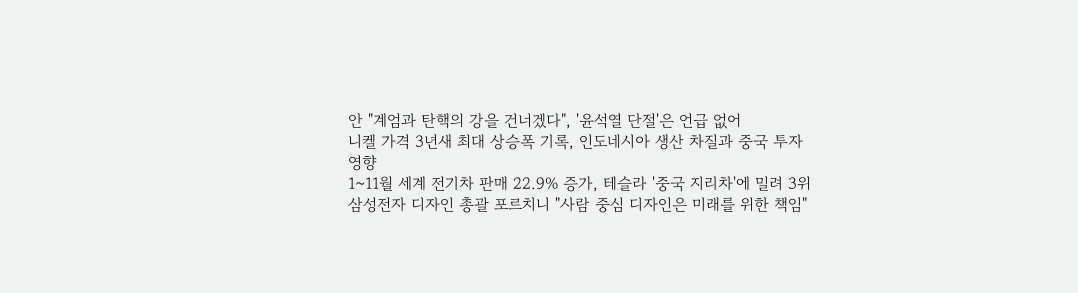안 "계엄과 탄핵의 강을 건너겠다", '윤석열 단절'은 언급 없어
니켈 가격 3년새 최대 상승폭 기록, 인도네시아 생산 차질과 중국 투자 영향
1~11월 세계 전기차 판매 22.9% 증가, 테슬라 '중국 지리차'에 밀려 3위
삼성전자 디자인 총괄 포르치니 "사람 중심 디자인은 미래를 위한 책임"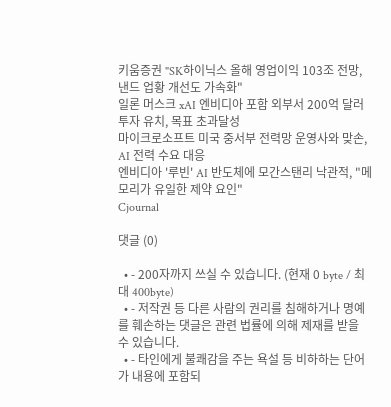키움증권 "SK하이닉스 올해 영업이익 103조 전망, 낸드 업황 개선도 가속화"
일론 머스크 xAI 엔비디아 포함 외부서 200억 달러 투자 유치, 목표 초과달성
마이크로소프트 미국 중서부 전력망 운영사와 맞손, AI 전력 수요 대응
엔비디아 '루빈' AI 반도체에 모간스탠리 낙관적, "메모리가 유일한 제약 요인"
Cjournal

댓글 (0)

  • - 200자까지 쓰실 수 있습니다. (현재 0 byte / 최대 400byte)
  • - 저작권 등 다른 사람의 권리를 침해하거나 명예를 훼손하는 댓글은 관련 법률에 의해 제재를 받을 수 있습니다.
  • - 타인에게 불쾌감을 주는 욕설 등 비하하는 단어가 내용에 포함되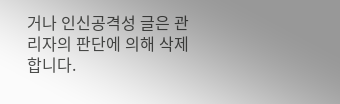거나 인신공격성 글은 관리자의 판단에 의해 삭제 합니다.